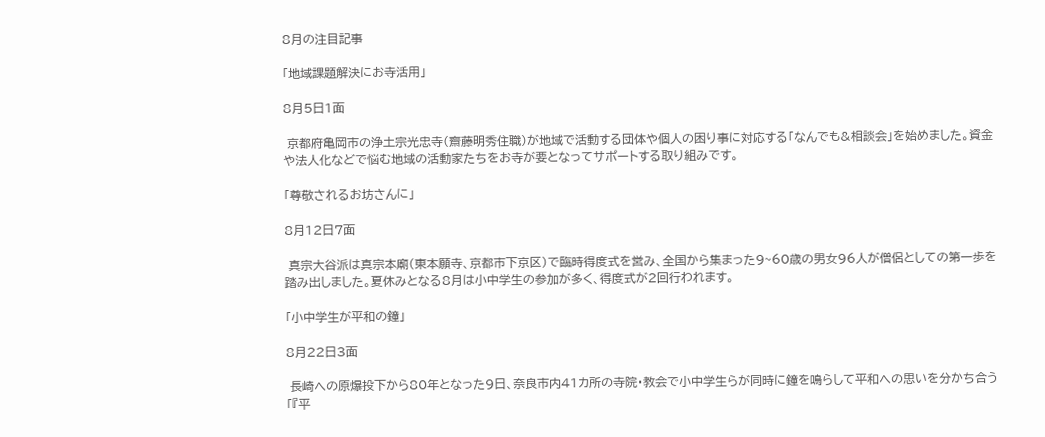8月の注目記事

「地域課題解決にお寺活用」

8月5日1面

 京都府亀岡市の浄土宗光忠寺(齋藤明秀住職)が地域で活動する団体や個人の困り事に対応する「なんでも&相談会」を始めました。資金や法人化などで悩む地域の活動家たちをお寺が要となってサポートする取り組みです。

「尊敬されるお坊さんに」

8月12日7面

 真宗大谷派は真宗本廟(東本願寺、京都市下京区)で臨時得度式を営み、全国から集まった9~60歳の男女96人が僧侶としての第一歩を踏み出しました。夏休みとなる8月は小中学生の参加が多く、得度式が2回行われます。

「小中学生が平和の鐘」

8月22日3面

 長崎への原爆投下から80年となった9日、奈良市内41カ所の寺院・教会で小中学生らが同時に鐘を鳴らして平和への思いを分かち合う「『平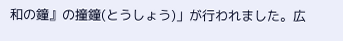和の鐘』の撞鐘(とうしょう)」が行われました。広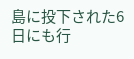島に投下された6日にも行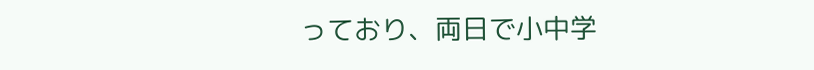っており、両日で小中学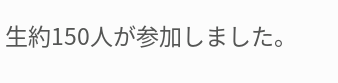生約150人が参加しました。